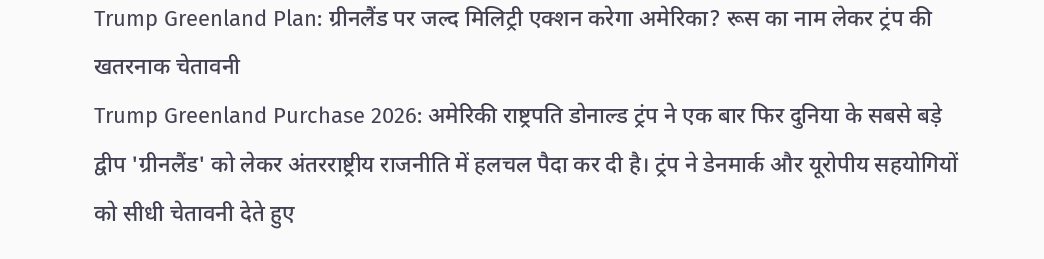Trump Greenland Plan: ग्रीनलैंड पर जल्द मिलिट्री एक्शन करेगा अमेरिका? रूस का नाम लेकर ट्रंप की खतरनाक चेतावनी
Trump Greenland Purchase 2026: अमेरिकी राष्ट्रपति डोनाल्ड ट्रंप ने एक बार फिर दुनिया के सबसे बड़े द्वीप 'ग्रीनलैंड' को लेकर अंतरराष्ट्रीय राजनीति में हलचल पैदा कर दी है। ट्रंप ने डेनमार्क और यूरोपीय सहयोगियों को सीधी चेतावनी देते हुए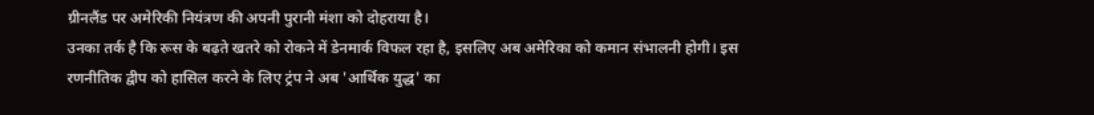ग्रीनलैंड पर अमेरिकी नियंत्रण की अपनी पुरानी मंशा को दोहराया है।
उनका तर्क है कि रूस के बढ़ते खतरे को रोकने में डेनमार्क विफल रहा है, इसलिए अब अमेरिका को कमान संभालनी होगी। इस रणनीतिक द्वीप को हासिल करने के लिए ट्रंप ने अब 'आर्थिक युद्ध' का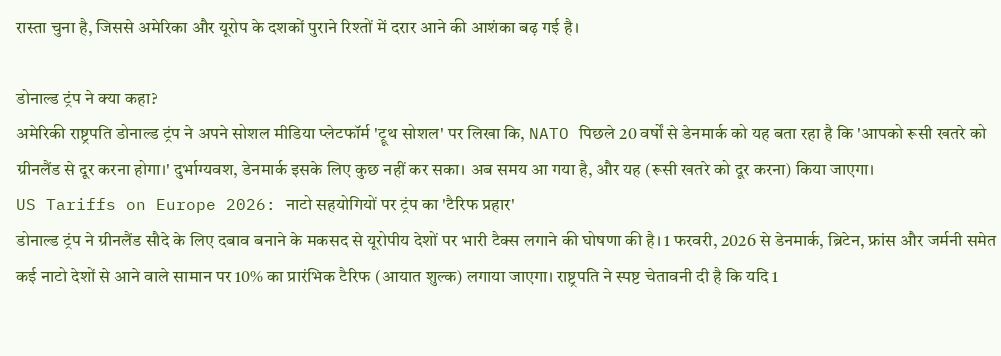रास्ता चुना है, जिससे अमेरिका और यूरोप के दशकों पुराने रिश्तों में दरार आने की आशंका बढ़ गई है।

डोनाल्ड ट्रंप ने क्या कहा?
अमेरिकी राष्ट्रपति डोनाल्ड ट्रंप ने अपने सोशल मीडिया प्लेटफॉर्म 'ट्रूथ सोशल' पर लिखा कि, NATO पिछले 20 वर्षों से डेनमार्क को यह बता रहा है कि 'आपको रूसी खतरे को ग्रीनलैंड से दूर करना होगा।' दुर्भाग्यवश, डेनमार्क इसके लिए कुछ नहीं कर सका। अब समय आ गया है, और यह (रूसी खतरे को दूर करना) किया जाएगा।
US Tariffs on Europe 2026: नाटो सहयोगियों पर ट्रंप का 'टैरिफ प्रहार'
डोनाल्ड ट्रंप ने ग्रीनलैंड सौदे के लिए दबाव बनाने के मकसद से यूरोपीय देशों पर भारी टैक्स लगाने की घोषणा की है। 1 फरवरी, 2026 से डेनमार्क, ब्रिटेन, फ्रांस और जर्मनी समेत कई नाटो देशों से आने वाले सामान पर 10% का प्रारंभिक टैरिफ (आयात शुल्क) लगाया जाएगा। राष्ट्रपति ने स्पष्ट चेतावनी दी है कि यदि 1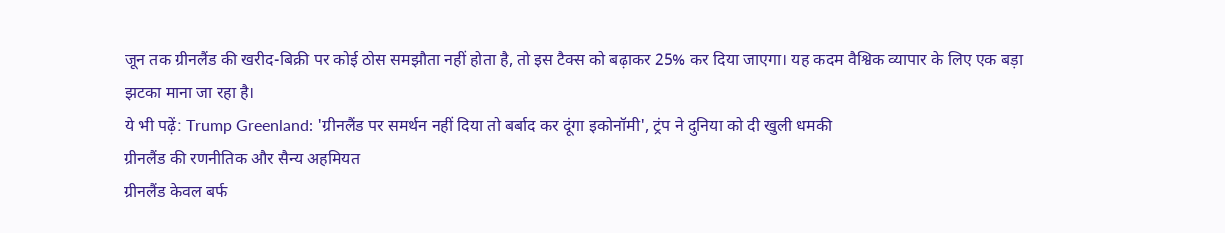जून तक ग्रीनलैंड की खरीद-बिक्री पर कोई ठोस समझौता नहीं होता है, तो इस टैक्स को बढ़ाकर 25% कर दिया जाएगा। यह कदम वैश्विक व्यापार के लिए एक बड़ा झटका माना जा रहा है।
ये भी पढ़ें: Trump Greenland: 'ग्रीनलैंड पर समर्थन नहीं दिया तो बर्बाद कर दूंगा इकोनॉमी', ट्रंप ने दुनिया को दी खुली धमकी
ग्रीनलैंड की रणनीतिक और सैन्य अहमियत
ग्रीनलैंड केवल बर्फ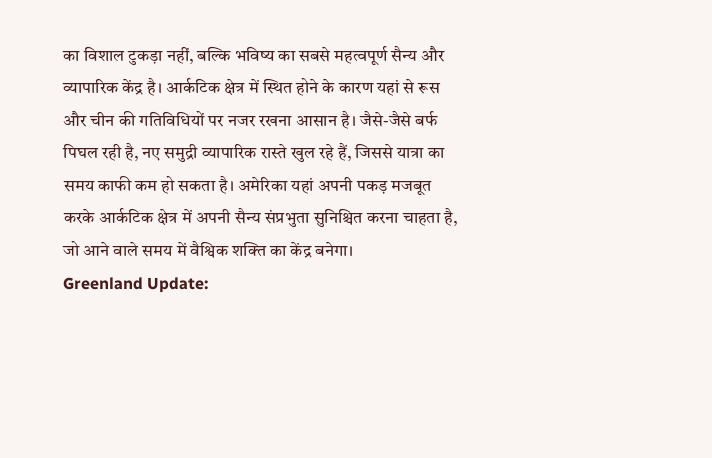का विशाल टुकड़ा नहीं, बल्कि भविष्य का सबसे महत्वपूर्ण सैन्य और व्यापारिक केंद्र है। आर्कटिक क्षेत्र में स्थित होने के कारण यहां से रूस और चीन की गतिविधियों पर नजर रखना आसान है। जैसे-जैसे बर्फ पिघल रही है, नए समुद्री व्यापारिक रास्ते खुल रहे हैं, जिससे यात्रा का समय काफी कम हो सकता है। अमेरिका यहां अपनी पकड़ मजबूत करके आर्कटिक क्षेत्र में अपनी सैन्य संप्रभुता सुनिश्चित करना चाहता है, जो आने वाले समय में वैश्विक शक्ति का केंद्र बनेगा।
Greenland Update: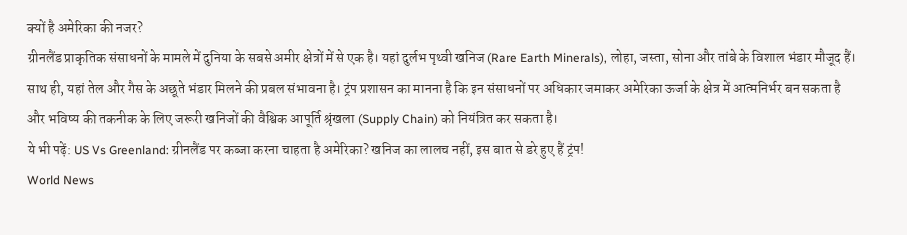क्यों है अमेरिका की नजर?
ग्रीनलैंड प्राकृतिक संसाधनों के मामले में दुनिया के सबसे अमीर क्षेत्रों में से एक है। यहां दुर्लभ पृथ्वी खनिज (Rare Earth Minerals), लोहा, जस्ता, सोना और तांबे के विशाल भंडार मौजूद हैं। साथ ही, यहां तेल और गैस के अछूते भंडार मिलने की प्रबल संभावना है। ट्रंप प्रशासन का मानना है कि इन संसाधनों पर अधिकार जमाकर अमेरिका ऊर्जा के क्षेत्र में आत्मनिर्भर बन सकता है और भविष्य की तकनीक के लिए जरूरी खनिजों की वैश्विक आपूर्ति श्रृंखला (Supply Chain) को नियंत्रित कर सकता है।
ये भी पढ़ें: US Vs Greenland: ग्रीनलैंड पर कब्जा करना चाहता है अमेरिका? खनिज का लालच नहीं, इस बात से डरे हुए हैं ट्रंप!
World News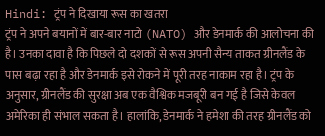Hindi: ट्रंप ने दिखाया रूस का खतरा
ट्रंप ने अपने बयानों में बार-बार नाटो (NATO) और डेनमार्क की आलोचना की है। उनका दावा है कि पिछले दो दशकों से रूस अपनी सैन्य ताकत ग्रीनलैंड के पास बढ़ा रहा है और डेनमार्क इसे रोकने में पूरी तरह नाकाम रहा है। ट्रंप के अनुसार, ग्रीनलैंड की सुरक्षा अब एक वैश्विक मजबूरी बन गई है जिसे केवल अमेरिका ही संभाल सकता है। हालांकि, डेनमार्क ने हमेशा की तरह ग्रीनलैंड को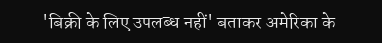'बिक्री के लिए उपलब्ध नहीं' बताकर अमेरिका के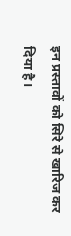इन प्रस्तावों को सिरे से खारिज कर दिया है।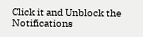Click it and Unblock the Notifications